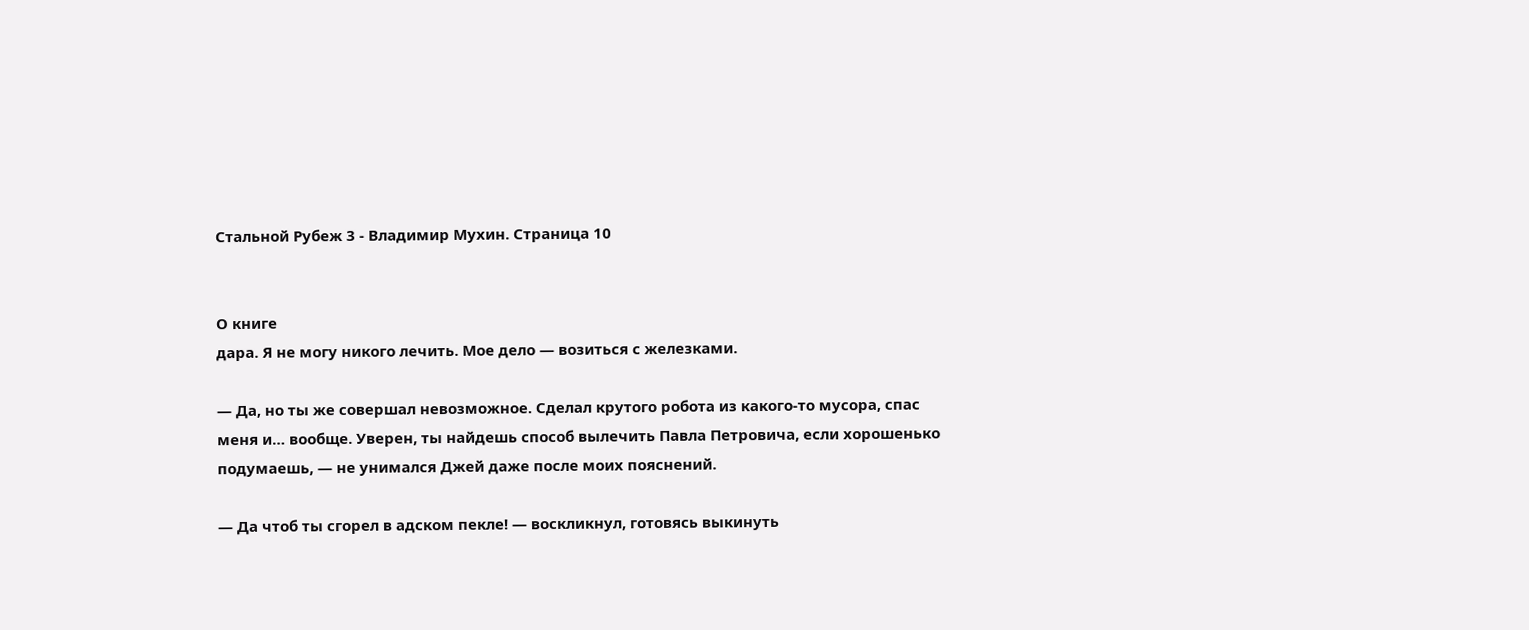Стальной Рубеж 3 - Владимир Мухин. Страница 10


О книге
дара. Я не могу никого лечить. Мое дело — возиться с железками.

— Да, но ты же совершал невозможное. Сделал крутого робота из какого-то мусора, спас меня и… вообще. Уверен, ты найдешь способ вылечить Павла Петровича, если хорошенько подумаешь, — не унимался Джей даже после моих пояснений.

— Да чтоб ты сгорел в адском пекле! — воскликнул, готовясь выкинуть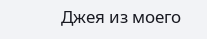Джея из моего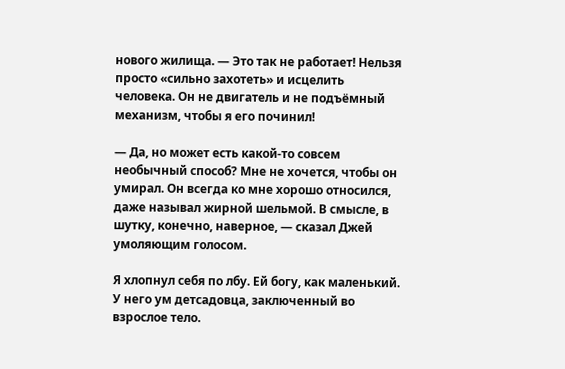нового жилища. — Это так не работает! Нельзя просто «сильно захотеть» и исцелить человека. Он не двигатель и не подъёмный механизм, чтобы я его починил!

— Да, но может есть какой-то совсем необычный способ? Мне не хочется, чтобы он умирал. Он всегда ко мне хорошо относился, даже называл жирной шельмой. В смысле, в шутку, конечно, наверное, — сказал Джей умоляющим голосом.

Я хлопнул себя по лбу. Ей богу, как маленький. У него ум детсадовца, заключенный во взрослое тело.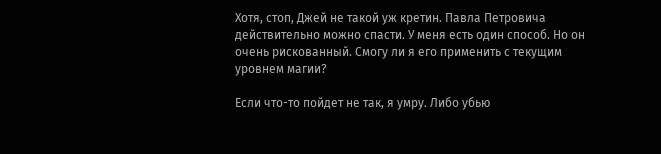Хотя, стоп, Джей не такой уж кретин. Павла Петровича действительно можно спасти. У меня есть один способ. Но он очень рискованный. Смогу ли я его применить с текущим уровнем магии?

Если что-то пойдет не так, я умру. Либо убью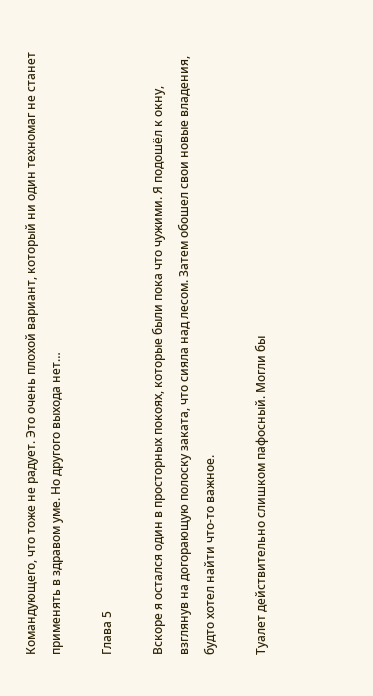Командующего, что тоже не радует. Это очень плохой вариант, который ни один техномаг не станет применять в здравом уме. Но другого выхода нет…

Глава 5

Вскоре я остался один в просторных покоях, которые были пока что чужими. Я подошёл к окну, взглянув на догорающую полоску заката, что сияла над лесом. Затем обошел свои новые владения, будто хотел найти что-то важное.

Туалет действительно слишком пафосный. Могли бы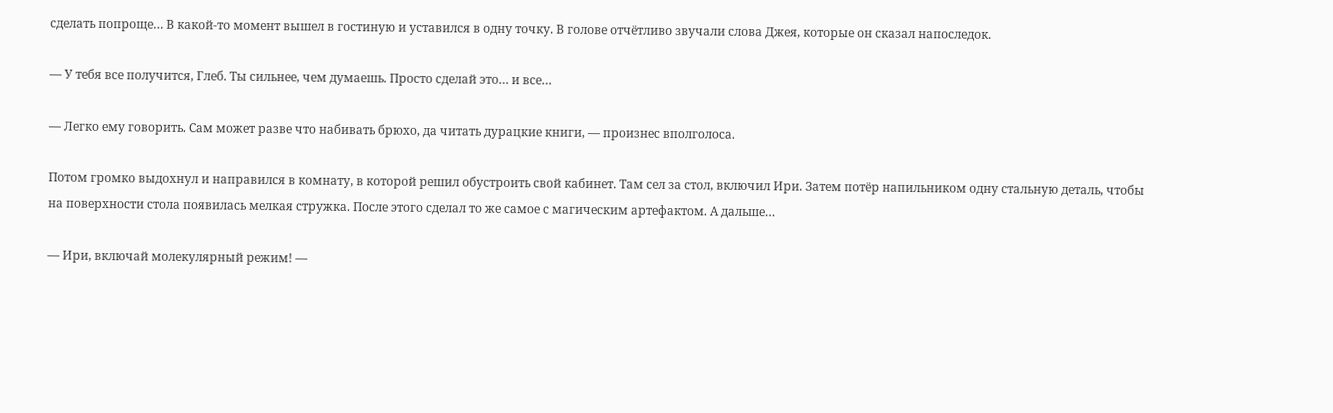сделать попроще… В какой-то момент вышел в гостиную и уставился в одну точку. В голове отчётливо звучали слова Джея, которые он сказал напоследок.

— У тебя все получится, Глеб. Ты сильнее, чем думаешь. Просто сделай это… и все…

— Легко ему говорить. Сам может разве что набивать брюхо, да читать дурацкие книги, — произнес вполголоса.

Потом громко выдохнул и направился в комнату, в которой решил обустроить свой кабинет. Там сел за стол, включил Ири. Затем потёр напильником одну стальную деталь, чтобы на поверхности стола появилась мелкая стружка. После этого сделал то же самое с магическим артефактом. А дальше…

— Ири, включай молекулярный режим! —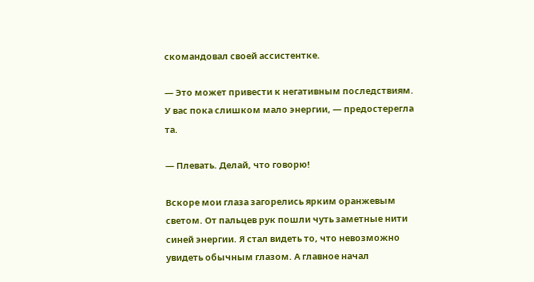скомандовал своей ассистентке.

— Это может привести к негативным последствиям. У вас пока слишком мало энергии, — предостерегла та.

— Плевать. Делай, что говорю!

Вскоре мои глаза загорелись ярким оранжевым светом. От пальцев рук пошли чуть заметные нити синей энергии. Я стал видеть то, что невозможно увидеть обычным глазом. А главное начал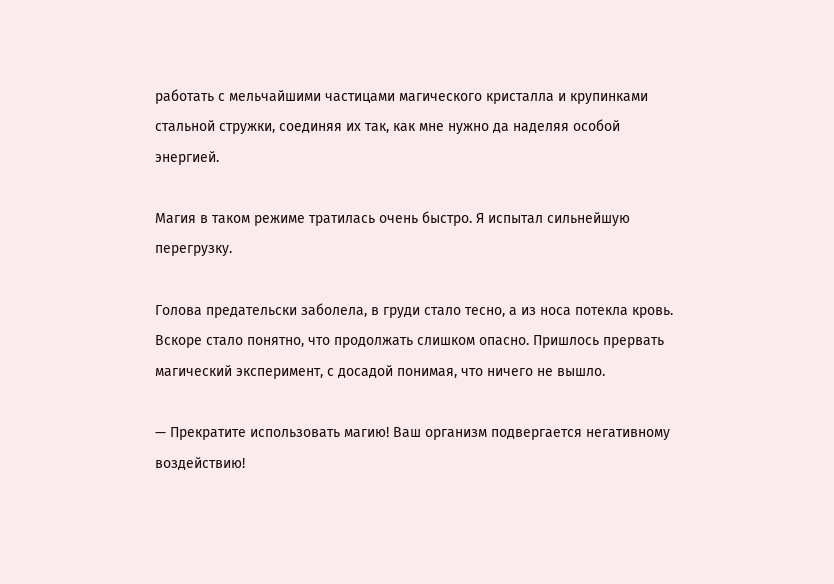работать с мельчайшими частицами магического кристалла и крупинками стальной стружки, соединяя их так, как мне нужно да наделяя особой энергией.

Магия в таком режиме тратилась очень быстро. Я испытал сильнейшую перегрузку.

Голова предательски заболела, в груди стало тесно, а из носа потекла кровь. Вскоре стало понятно, что продолжать слишком опасно. Пришлось прервать магический эксперимент, с досадой понимая, что ничего не вышло.

— Прекратите использовать магию! Ваш организм подвергается негативному воздействию!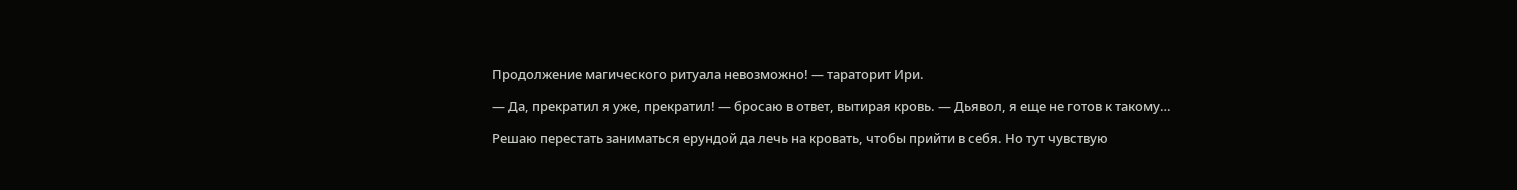Продолжение магического ритуала невозможно! — тараторит Ири.

— Да, прекратил я уже, прекратил! — бросаю в ответ, вытирая кровь. — Дьявол, я еще не готов к такому…

Решаю перестать заниматься ерундой да лечь на кровать, чтобы прийти в себя. Но тут чувствую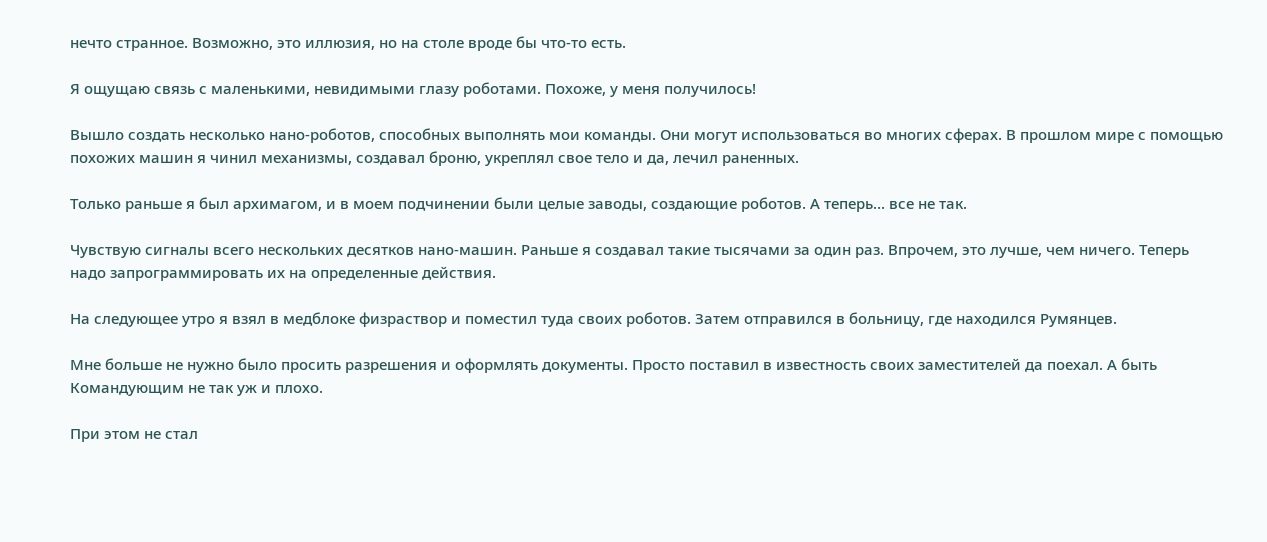нечто странное. Возможно, это иллюзия, но на столе вроде бы что-то есть.

Я ощущаю связь с маленькими, невидимыми глазу роботами. Похоже, у меня получилось!

Вышло создать несколько нано-роботов, способных выполнять мои команды. Они могут использоваться во многих сферах. В прошлом мире с помощью похожих машин я чинил механизмы, создавал броню, укреплял свое тело и да, лечил раненных.

Только раньше я был архимагом, и в моем подчинении были целые заводы, создающие роботов. А теперь… все не так.

Чувствую сигналы всего нескольких десятков нано-машин. Раньше я создавал такие тысячами за один раз. Впрочем, это лучше, чем ничего. Теперь надо запрограммировать их на определенные действия.

На следующее утро я взял в медблоке физраствор и поместил туда своих роботов. Затем отправился в больницу, где находился Румянцев.

Мне больше не нужно было просить разрешения и оформлять документы. Просто поставил в известность своих заместителей да поехал. А быть Командующим не так уж и плохо.

При этом не стал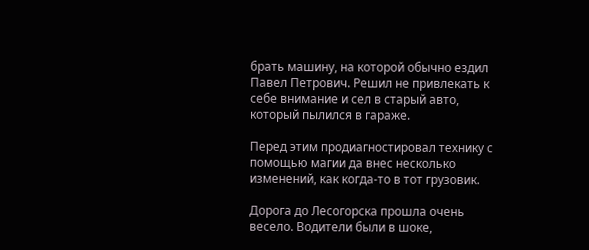брать машину, на которой обычно ездил Павел Петрович. Решил не привлекать к себе внимание и сел в старый авто, который пылился в гараже.

Перед этим продиагностировал технику с помощью магии да внес несколько изменений, как когда-то в тот грузовик.

Дорога до Лесогорска прошла очень весело. Водители были в шоке,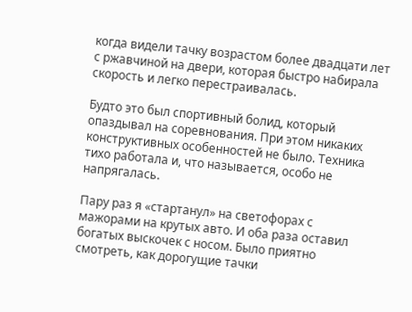когда видели тачку возрастом более двадцати лет с ржавчиной на двери, которая быстро набирала скорость и легко перестраивалась.

Будто это был спортивный болид, который опаздывал на соревнования. При этом никаких конструктивных особенностей не было. Техника тихо работала и, что называется, особо не напрягалась.

Пару раз я «стартанул» на светофорах с мажорами на крутых авто. И оба раза оставил богатых выскочек с носом. Было приятно смотреть, как дорогущие тачки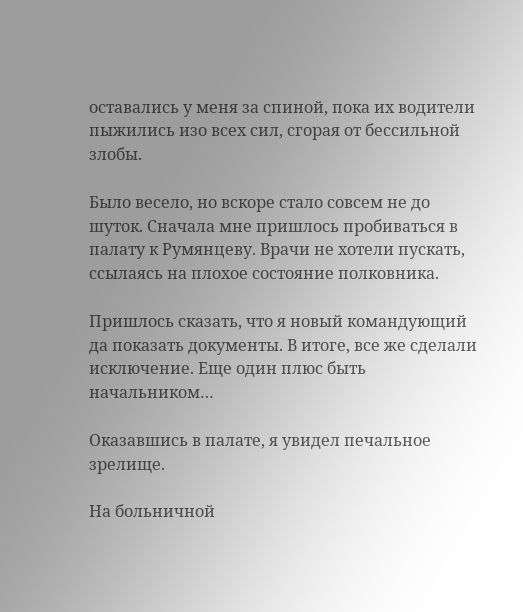оставались у меня за спиной, пока их водители пыжились изо всех сил, сгорая от бессильной злобы.

Было весело, но вскоре стало совсем не до шуток. Сначала мне пришлось пробиваться в палату к Румянцеву. Врачи не хотели пускать, ссылаясь на плохое состояние полковника.

Пришлось сказать, что я новый командующий да показать документы. В итоге, все же сделали исключение. Еще один плюс быть начальником…

Оказавшись в палате, я увидел печальное зрелище.

На больничной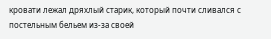кровати лежал дряхлый старик, который почти сливался с постельным бельем из-за своей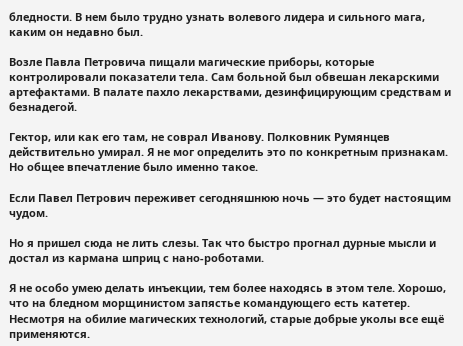бледности. В нем было трудно узнать волевого лидера и сильного мага, каким он недавно был.

Возле Павла Петровича пищали магические приборы, которые контролировали показатели тела. Сам больной был обвешан лекарскими артефактами. В палате пахло лекарствами, дезинфицирующим средствам и безнадегой.

Гектор, или как его там, не соврал Иванову. Полковник Румянцев действительно умирал. Я не мог определить это по конкретным признакам. Но общее впечатление было именно такое.

Если Павел Петрович переживет сегодняшнюю ночь — это будет настоящим чудом.

Но я пришел сюда не лить слезы. Так что быстро прогнал дурные мысли и достал из кармана шприц с нано-роботами.

Я не особо умею делать инъекции, тем более находясь в этом теле. Хорошо, что на бледном морщинистом запястье командующего есть катетер. Несмотря на обилие магических технологий, старые добрые уколы все ещё применяются.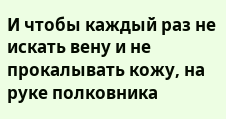И чтобы каждый раз не искать вену и не прокалывать кожу, на руке полковника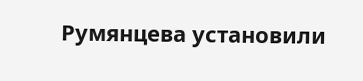Румянцева установили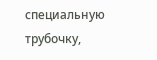специальную трубочку,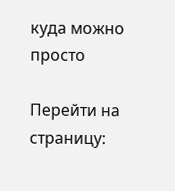куда можно просто

Перейти на страницу: